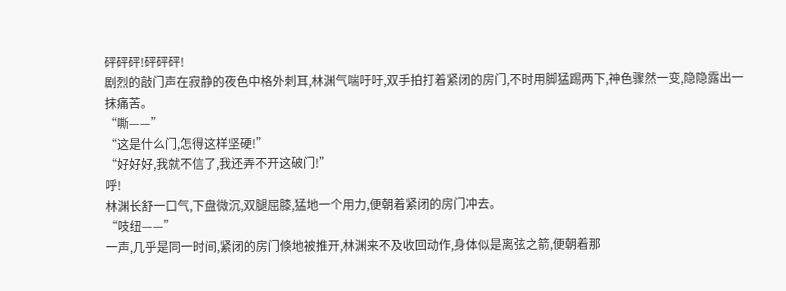砰砰砰!砰砰砰!
剧烈的敲门声在寂静的夜色中格外刺耳,林渊气喘吁吁,双手拍打着紧闭的房门,不时用脚猛踢两下,神色骤然一变,隐隐露出一抹痛苦。
“嘶——”
“这是什么门,怎得这样坚硬!”
“好好好,我就不信了,我还弄不开这破门!”
呼!
林渊长舒一口气,下盘微沉,双腿屈膝,猛地一个用力,便朝着紧闭的房门冲去。
“吱纽——”
一声,几乎是同一时间,紧闭的房门倏地被推开,林渊来不及收回动作,身体似是离弦之箭,便朝着那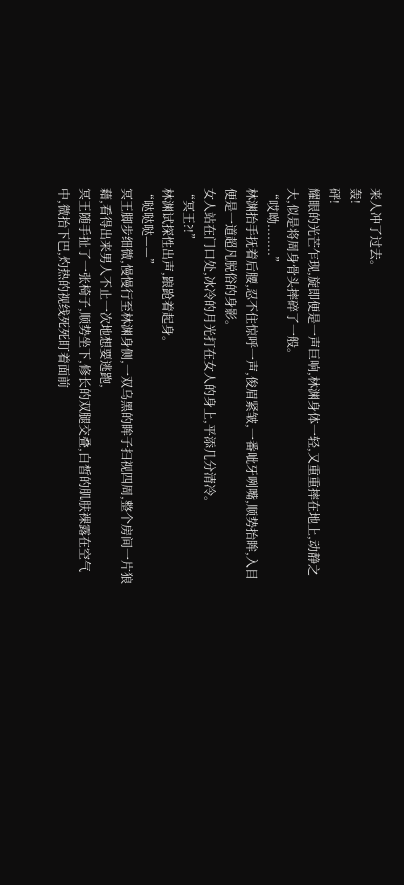来人冲了过去。
轰!
砰!
耀眼的光芒乍现,旋即便是一声巨响,林渊身体一轻,又重重摔在地上,动静之大,似是将周身骨头摔碎了一般。
“哎呦........”
林渊抬手抚着后腰,忍不住惊呼一声,俊眉紧皱,一番呲牙咧嘴,顺势抬眸,入目便是一道超凡脱俗的身影。
女人站在门口处,冰冷的月光打在女人的身上,平添几分清冷。
“冥王?!”
林渊试探性出声,踉跄着起身。
“哒哒哒——”
冥王脚步细微,慢慢行至林渊身侧,一双乌黑的眸子扫视四周,整个房间一片狼藉,看得出来男人不止一次地想要逃跑,
冥王随手扯了一张椅子,顺势坐下,修长的双腿交叠,白皙的肌肤裸露在空气中,微抬下巴,灼热的视线死死盯着面前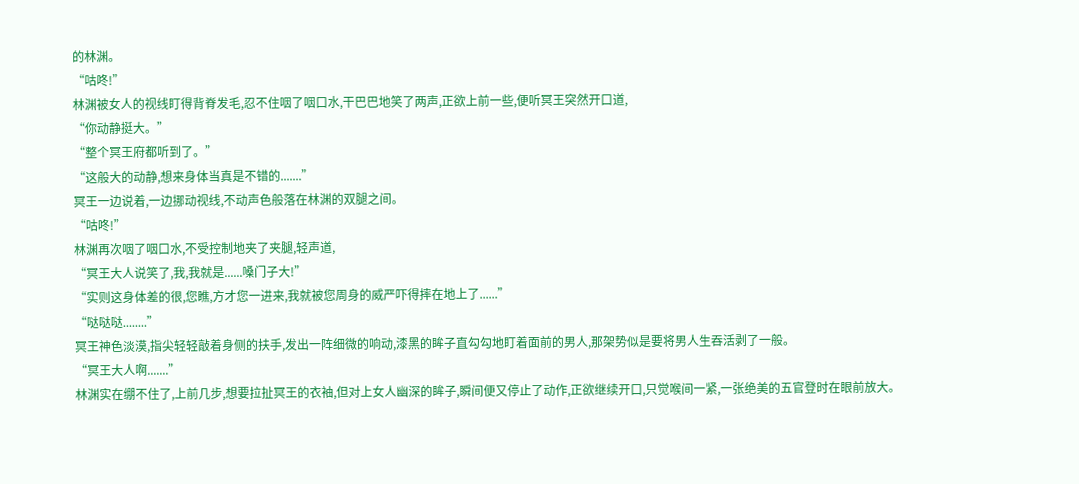的林渊。
“咕咚!”
林渊被女人的视线盯得背脊发毛,忍不住咽了咽口水,干巴巴地笑了两声,正欲上前一些,便听冥王突然开口道,
“你动静挺大。”
“整个冥王府都听到了。”
“这般大的动静,想来身体当真是不错的.......”
冥王一边说着,一边挪动视线,不动声色般落在林渊的双腿之间。
“咕咚!”
林渊再次咽了咽口水,不受控制地夹了夹腿,轻声道,
“冥王大人说笑了,我,我就是......嗓门子大!”
“实则这身体差的很,您瞧,方才您一进来,我就被您周身的威严吓得摔在地上了......”
“哒哒哒........”
冥王神色淡漠,指尖轻轻敲着身侧的扶手,发出一阵细微的响动,漆黑的眸子直勾勾地盯着面前的男人,那架势似是要将男人生吞活剥了一般。
“冥王大人啊.......”
林渊实在绷不住了,上前几步,想要拉扯冥王的衣袖,但对上女人幽深的眸子,瞬间便又停止了动作,正欲继续开口,只觉喉间一紧,一张绝美的五官登时在眼前放大。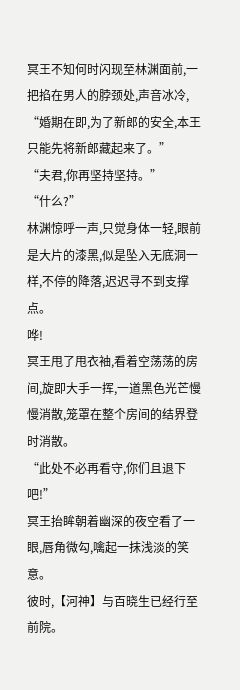冥王不知何时闪现至林渊面前,一把掐在男人的脖颈处,声音冰冷,
“婚期在即,为了新郎的安全,本王只能先将新郎藏起来了。”
“夫君,你再坚持坚持。”
“什么?”
林渊惊呼一声,只觉身体一轻,眼前是大片的漆黑,似是坠入无底洞一样,不停的降落,迟迟寻不到支撑点。
哗!
冥王甩了甩衣袖,看着空荡荡的房间,旋即大手一挥,一道黑色光芒慢慢消散,笼罩在整个房间的结界登时消散。
“此处不必再看守,你们且退下吧!”
冥王抬眸朝着幽深的夜空看了一眼,唇角微勾,噙起一抹浅淡的笑意。
彼时,【河神】与百晓生已经行至前院。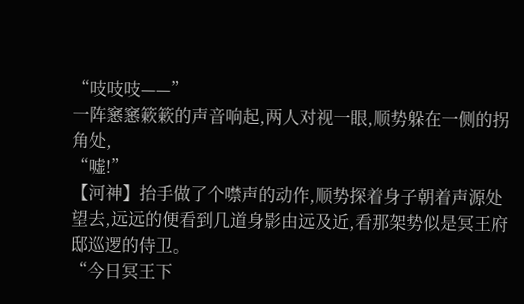“吱吱吱——”
一阵窸窸簌簌的声音响起,两人对视一眼,顺势躲在一侧的拐角处,
“嘘!”
【河神】抬手做了个噤声的动作,顺势探着身子朝着声源处望去,远远的便看到几道身影由远及近,看那架势似是冥王府邸巡逻的侍卫。
“今日冥王下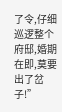了令,仔细巡逻整个府邸,婚期在即,莫要出了岔子!”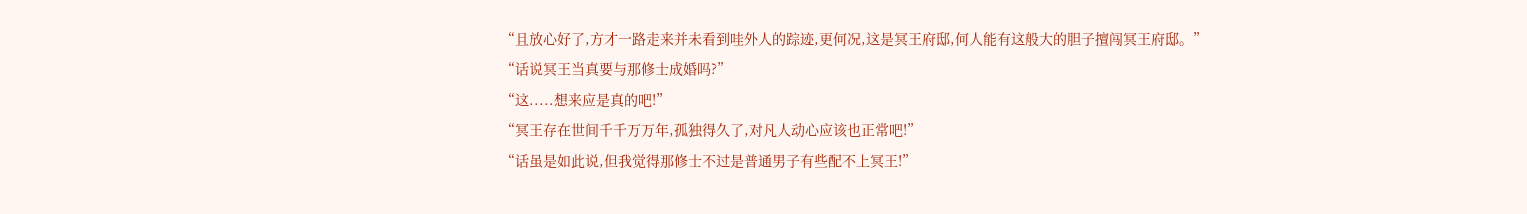“且放心好了,方才一路走来并未看到哇外人的踪迹,更何况,这是冥王府邸,何人能有这般大的胆子擅闯冥王府邸。”
“话说冥王当真要与那修士成婚吗?”
“这.....想来应是真的吧!”
“冥王存在世间千千万万年,孤独得久了,对凡人动心应该也正常吧!”
“话虽是如此说,但我觉得那修士不过是普通男子有些配不上冥王!”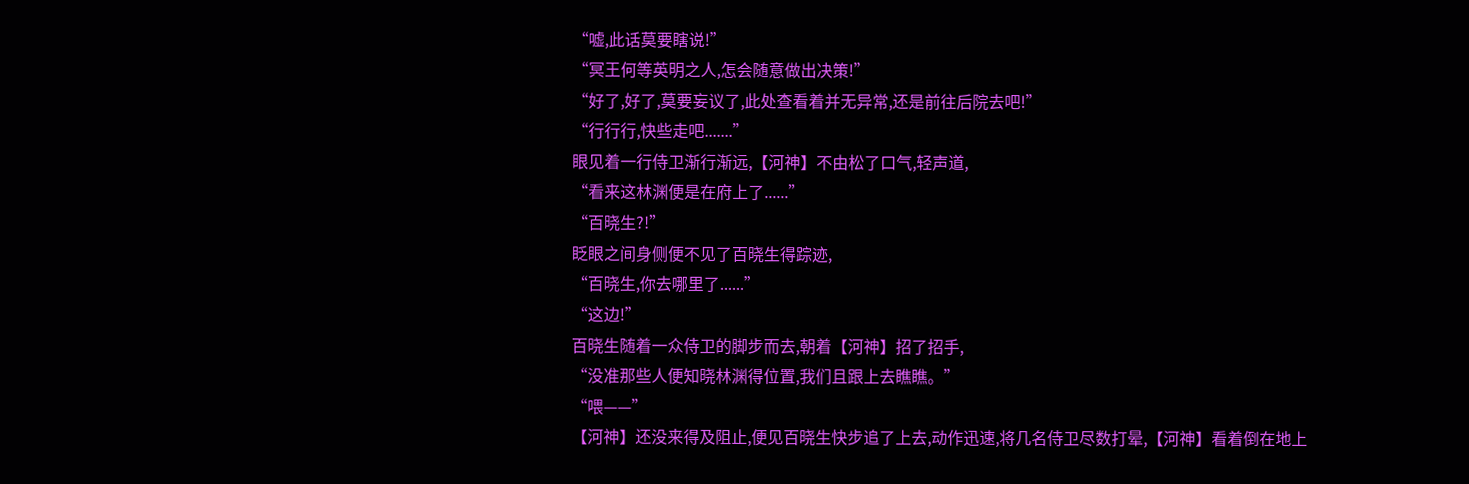“嘘,此话莫要瞎说!”
“冥王何等英明之人,怎会随意做出决策!”
“好了,好了,莫要妄议了,此处查看着并无异常,还是前往后院去吧!”
“行行行,快些走吧.......”
眼见着一行侍卫渐行渐远,【河神】不由松了口气,轻声道,
“看来这林渊便是在府上了......”
“百晓生?!”
眨眼之间身侧便不见了百晓生得踪迹,
“百晓生,你去哪里了......”
“这边!”
百晓生随着一众侍卫的脚步而去,朝着【河神】招了招手,
“没准那些人便知晓林渊得位置,我们且跟上去瞧瞧。”
“喂——”
【河神】还没来得及阻止,便见百晓生快步追了上去,动作迅速,将几名侍卫尽数打晕,【河神】看着倒在地上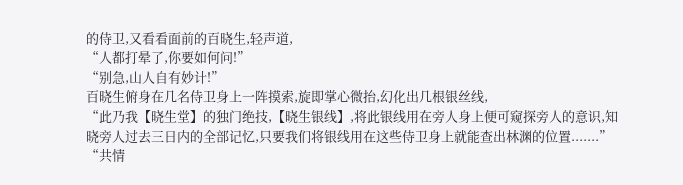的侍卫,又看看面前的百晓生,轻声道,
“人都打晕了,你要如何问!”
“别急,山人自有妙计!”
百晓生俯身在几名侍卫身上一阵摸索,旋即掌心微抬,幻化出几根银丝线,
“此乃我【晓生堂】的独门绝技,【晓生银线】,将此银线用在旁人身上便可窥探旁人的意识,知晓旁人过去三日内的全部记忆,只要我们将银线用在这些侍卫身上就能查出林渊的位置.......”
“共情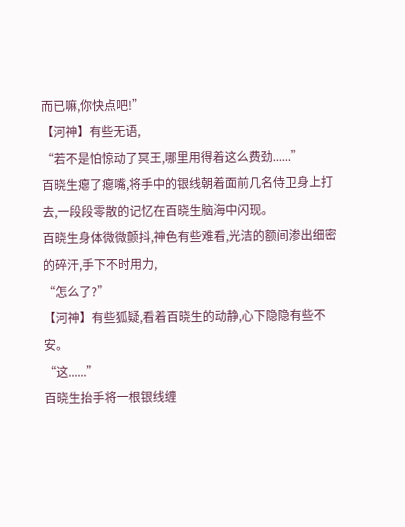而已嘛,你快点吧!”
【河神】有些无语,
“若不是怕惊动了冥王,哪里用得着这么费劲......”
百晓生瘪了瘪嘴,将手中的银线朝着面前几名侍卫身上打去,一段段零散的记忆在百晓生脑海中闪现。
百晓生身体微微颤抖,神色有些难看,光洁的额间渗出细密的碎汗,手下不时用力,
“怎么了?”
【河神】有些狐疑,看着百晓生的动静,心下隐隐有些不安。
“这......”
百晓生抬手将一根银线缠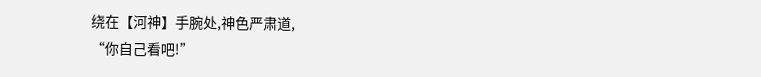绕在【河神】手腕处,神色严肃道,
“你自己看吧!”